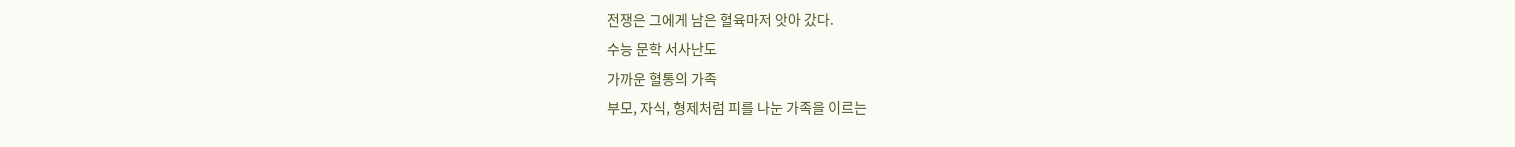전쟁은 그에게 남은 혈육마저 앗아 갔다.
수능 문학 서사난도
가까운 혈통의 가족
부모, 자식, 형제처럼 피를 나눈 가족을 이르는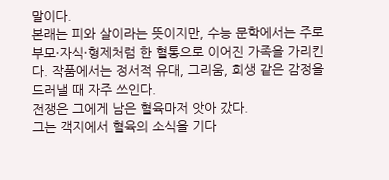말이다.
본래는 피와 살이라는 뜻이지만, 수능 문학에서는 주로 부모·자식·형제처럼 한 혈통으로 이어진 가족을 가리킨다. 작품에서는 정서적 유대, 그리움, 희생 같은 감정을 드러낼 때 자주 쓰인다.
전쟁은 그에게 남은 혈육마저 앗아 갔다.
그는 객지에서 혈육의 소식을 기다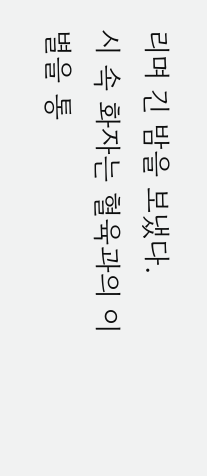리며 긴 밤을 보냈다.
시 속 화자는 혈육과의 이별을 통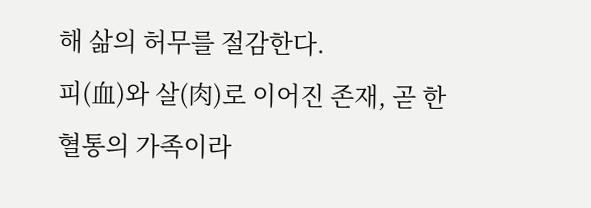해 삶의 허무를 절감한다.
피(血)와 살(肉)로 이어진 존재, 곧 한 혈통의 가족이라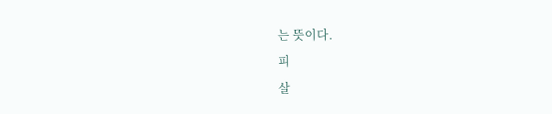는 뜻이다.
피
살